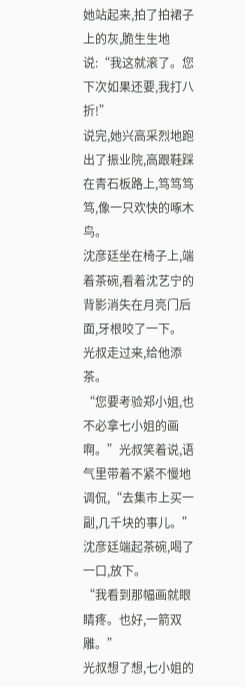她站起来,拍了拍裙子上的灰,脆生生地说:“我这就滚了。您下次如果还要,我打八折!”
说完,她兴高采烈地跑出了振业院,高跟鞋踩在青石板路上,笃笃笃笃,像一只欢快的啄木鸟。
沈彦廷坐在椅子上,端着茶碗,看着沈艺宁的背影消失在月亮门后面,牙根咬了一下。
光叔走过来,给他添茶。
“您要考验郑小姐,也不必拿七小姐的画啊。”光叔笑着说,语气里带着不紧不慢地调侃,“去集市上买一副,几千块的事儿。”
沈彦廷端起茶碗,喝了一口,放下。
“我看到那幅画就眼睛疼。也好,一箭双雕。”
光叔想了想,七小姐的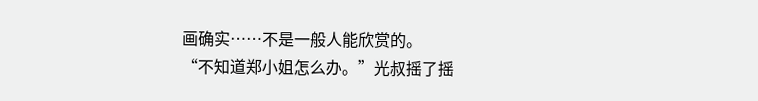画确实……不是一般人能欣赏的。
“不知道郑小姐怎么办。”光叔摇了摇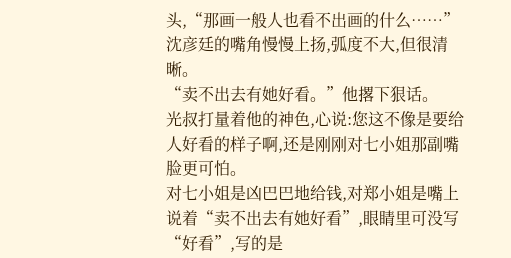头,“那画一般人也看不出画的什么……”
沈彦廷的嘴角慢慢上扬,弧度不大,但很清晰。
“卖不出去有她好看。”他撂下狠话。
光叔打量着他的神色,心说:您这不像是要给人好看的样子啊,还是刚刚对七小姐那副嘴脸更可怕。
对七小姐是凶巴巴地给钱,对郑小姐是嘴上说着“卖不出去有她好看”,眼睛里可没写“好看”,写的是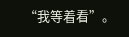“我等着看”。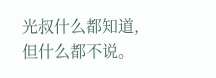光叔什么都知道,但什么都不说。